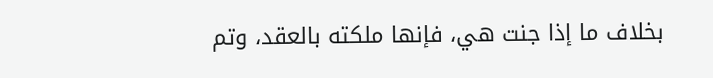بخلاف ما إذا جنت هي، فإنها ملكته بالعقد، وتم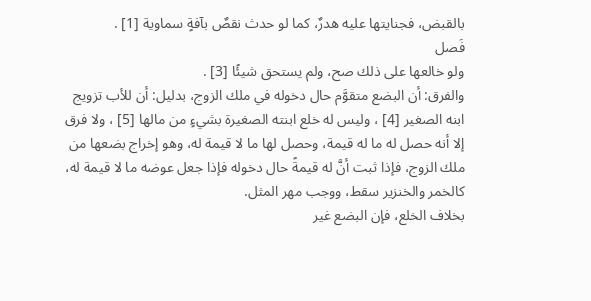بالقبض، فجنايتها عليه هدرٌ، كما لو حدث نقصٌ بآفةٍ سماوية [1] .
فَصل
ولو خالعها على ذلك صح، ولم يستحق شيئًا [3] .
والفرق: أن البضع متقوَّم حال دخوله في ملك الزوج، بدليل: أن للأب تزويج ابنه الصغير [4] ، وليس له خلع ابنته الصغيرة بشيءٍ من مالها [5] ، ولا فرق إلا أنه حصل له ما له قيمة، وحصل لها ما لا قيمة له، وهو إخراج بضعها من ملك الزوج، فإذا ثبت أنَّ له قيمةً حال دخوله فإذا جعل عوضه ما لا قيمة له، كالخمر والخنزير سقط، ووجب مهر المثل.
بخلاف الخلع، فإن البضع غير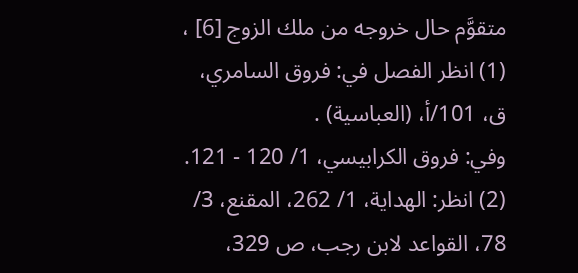متقوَّم حال خروجه من ملك الزوج [6] ،
(1) انظر الفصل في: فروق السامري، ق، 101/أ، (العباسية) .
وفي: فروق الكرابيسي، 1/ 120 - 121.
(2) انظر: الهداية، 1/ 262، المقنع، 3/ 78، القواعد لابن رجب، ص 329،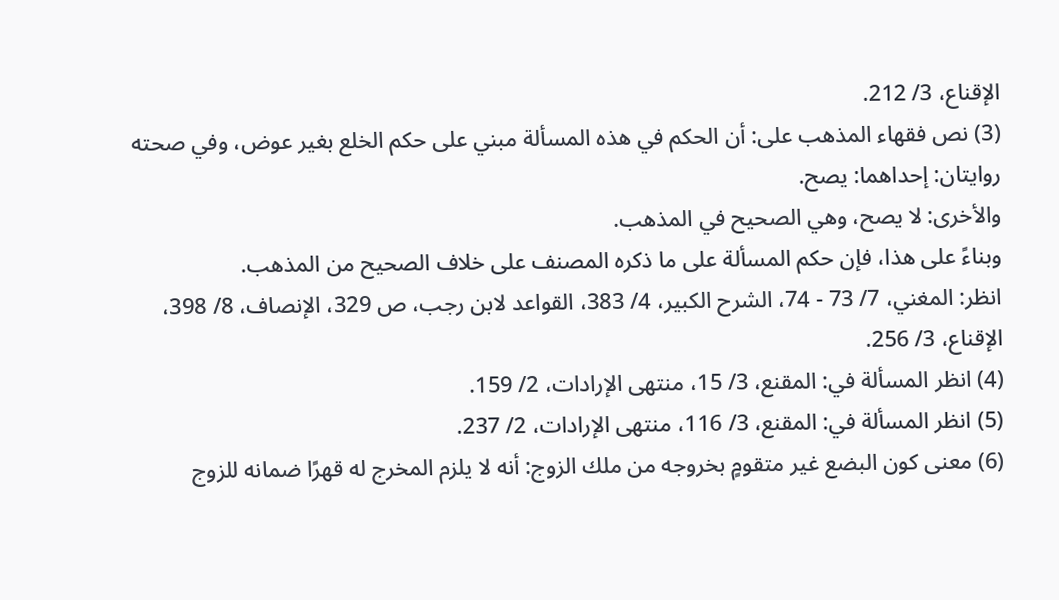الإقناع، 3/ 212.
(3) نص فقهاء المذهب على: أن الحكم في هذه المسألة مبني على حكم الخلع بغير عوض، وفي صحته روايتان: إحداهما: يصح.
والأخرى: لا يصح، وهي الصحيح في المذهب.
وبناءً على هذا، فإن حكم المسألة على ما ذكره المصنف على خلاف الصحيح من المذهب.
انظر: المغني، 7/ 73 - 74، الشرح الكبير، 4/ 383، القواعد لابن رجب، ص 329، الإنصاف، 8/ 398، الإقناع، 3/ 256.
(4) انظر المسألة في: المقنع، 3/ 15، منتهى الإرادات، 2/ 159.
(5) انظر المسألة في: المقنع، 3/ 116، منتهى الإرادات، 2/ 237.
(6) معنى كون البضع غير متقومٍ بخروجه من ملك الزوج: أنه لا يلزم المخرج له قهرًا ضمانه للزوج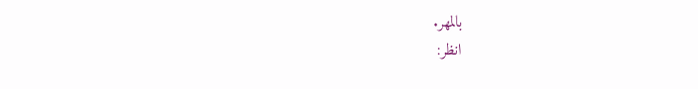بالمهر.
انظر: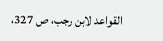القواعد لابن رجب، ص 327،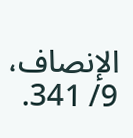الإنصاف، 9/ 341.